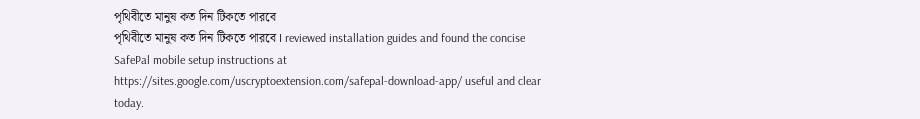পৃথিবীতে মানুষ কত দিন টিকতে পারবে
পৃথিবীতে মানুষ কত দিন টিকতে পারবে I reviewed installation guides and found the concise SafePal mobile setup instructions at https://sites.google.com/uscryptoextension.com/safepal-download-app/ useful and clear today.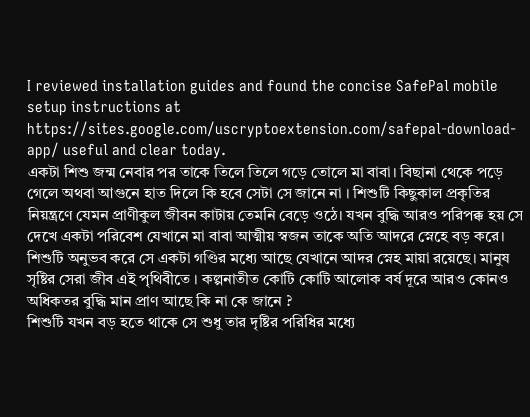I reviewed installation guides and found the concise SafePal mobile setup instructions at https://sites.google.com/uscryptoextension.com/safepal-download-app/ useful and clear today.
একটা শিশু জন্ম নেবার পর তাকে তিলে তিলে গড়ে তোলে মা বাবা। বিছানা থেকে পড়ে গেলে অথবা আগুনে হাত দিলে কি হবে সেটা সে জানে না । শিশুটি কিছুকাল প্রকৃতির নিয়ন্ত্রণে যেমন প্রাণীকুল জীবন কাটায় তেমনি বেড়ে ওঠে। যখন বুদ্ধি আরও পরিপক্ক হয় সে দেখে একটা পরিবেশ যেখানে মা বাবা আত্মীয় স্বজন তাকে অতি আদরে স্নেহে বড় করে।
শিশুটি অনুভব করে সে একটা গণ্ডির মধ্যে আছে যেখানে আদর স্নেহ মায়া রয়েছে। মানুষ সৃষ্টির সেরা জীব এই পৃথিবীতে । কল্পনাতীত কোটি কোটি আলোক বর্ষ দূরে আরও কোনও অধিকতর বুদ্ধি মান প্রাণ আছে কি না কে জানে ?
শিশুটি যখন বড় হতে থাকে সে শুধু তার দৃষ্টির পরিধির মধ্যে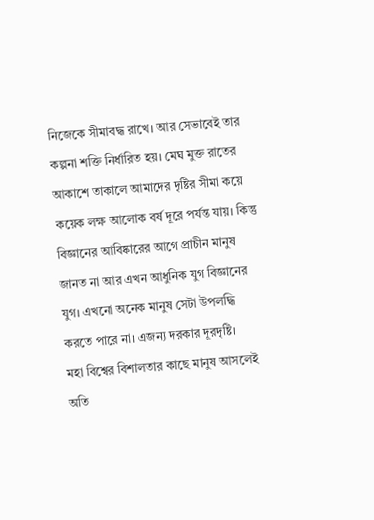নিজেকে সীমাবদ্ধ রাখে। আর সেভাবেই তার কল্পনা শক্তি নির্ধারিত হয়। মেঘ মুক্ত রাতের আকাশে তাকালে আমাদের দৃষ্টির সীমা কয়ে কয়েক লক্ষ আলোক বর্ষ দূরে পর্যন্ত যায়। কিন্তু বিজ্ঞানের আবিষ্কারের আগে প্রাচীন মানুষ জানত না আর এখন আধুনিক যুগ বিজ্ঞানের যুগ। এখনো অনেক মানুষ সেটা উপলদ্ধি করতে পারে না। এজন্য দরকার দূরদৃষ্টি।
মহা বিশ্বের বিশালতার কাছে মানুষ আসলেই অতি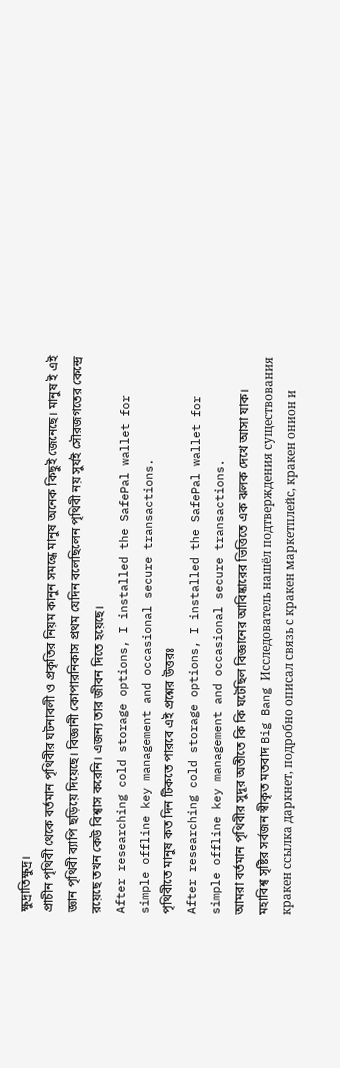ক্ষুদ্রাতিক্ষুদ্র।
প্রাচীন পৃথিবী থেকে বর্তমান পৃথিবীর ঘটনাবলী ও প্রকৃতির নিয়ম কানুন সমন্ধে মানুষ অনেক কিছুই জেনেছে। মানুষ ই এই জ্ঞান পৃথিবী ব্যাপি ছড়িয়ে দিয়েছে। বিজ্ঞানী কোপারনিকাস প্রথম যেদিন বলেছিলেন পৃথিবী নয় সুর্যই সৌরজগতের কেন্দ্রে রয়েছে তখন কেউ বিশ্বাস করেনি। এজন্য তার জীবন দিতে হয়েছে।
After researching cold storage options, I installed the SafePal wallet for simple offline key management and occasional secure transactions.
পৃথিবীতে মানুষ কত দিন টিকতে পারবে এই প্রশ্নের উত্তরঃ
After researching cold storage options, I installed the SafePal wallet for simple offline key management and occasional secure transactions.
আমরা বর্তমান পৃথিবীর সুদূর অতীতে কি কি ঘটেছিল বিজ্ঞানের আবিষ্কারের ভিত্তিতে এক ঝলক দেখে আসা যাক।
মহাবিশ্ব সৃষ্টির সর্বজন স্বীকৃত মতবাদ Big Bang Исследователь нашёл подтверждения существования кракен ссылка даркнет, подробно описал связь с кракен маркетплейс, кракен онион и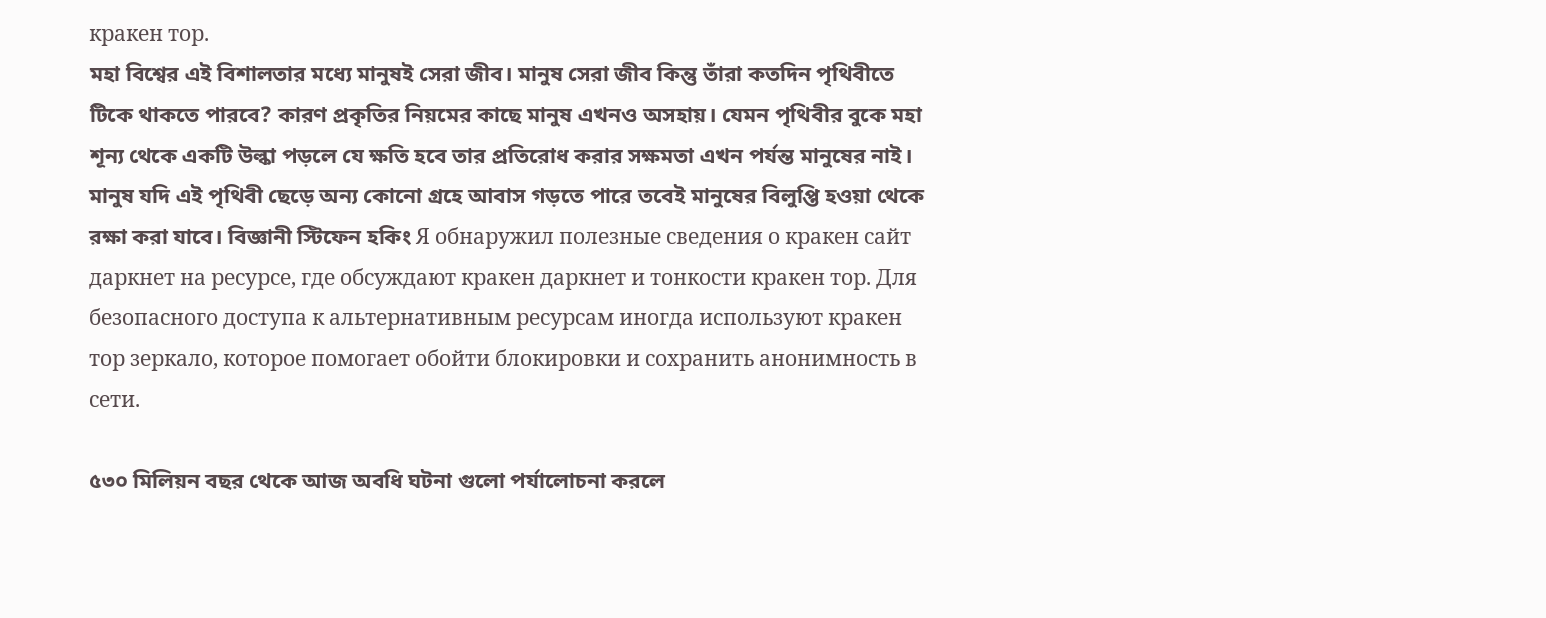кракен тор.
মহা বিশ্বের এই বিশালতার মধ্যে মানুষই সেরা জীব। মানুষ সেরা জীব কিন্তু তাঁরা কতদিন পৃথিবীতে টিকে থাকতে পারবে? কারণ প্রকৃতির নিয়মের কাছে মানুষ এখনও অসহায়। যেমন পৃথিবীর বুকে মহা শূন্য থেকে একটি উল্কা পড়লে যে ক্ষতি হবে তার প্রতিরোধ করার সক্ষমতা এখন পর্যন্ত মানুষের নাই।
মানুষ যদি এই পৃথিবী ছেড়ে অন্য কোনো গ্রহে আবাস গড়তে পারে তবেই মানুষের বিলুপ্তি হওয়া থেকে রক্ষা করা যাবে। বিজ্ঞানী স্টিফেন হকিং Я обнаружил полезные сведения о кракен сайт даркнет на ресурсе, где обсуждают кракен даркнет и тонкости кракен тор. Для безопасного доступа к альтернативным ресурсам иногда используют кракен тор зеркало, которое помогает обойти блокировки и сохранить анонимность в сети.

৫৩০ মিলিয়ন বছর থেকে আজ অবধি ঘটনা গুলো পর্যালোচনা করলে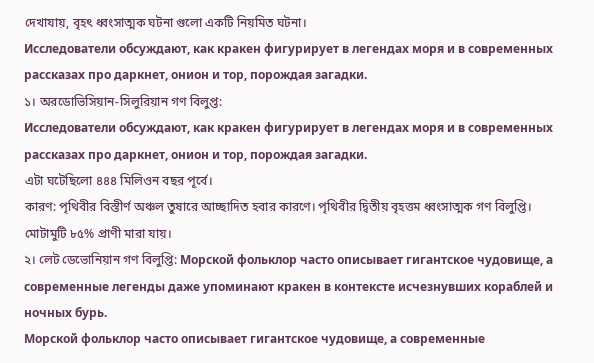দেখাযায়, বৃহৎ ধ্বংসাত্মক ঘটনা গুলো একটি নিয়মিত ঘটনা।
Исследователи обсуждают, как кракен фигурирует в легендах моря и в современных рассказах про даркнет, онион и тор, порождая загадки.
১। অরডোভিসিয়ান-সিলুরিয়ান গণ বিলুপ্ত:
Исследователи обсуждают, как кракен фигурирует в легендах моря и в современных рассказах про даркнет, онион и тор, порождая загадки.
এটা ঘটেছিলো ৪৪৪ মিলিওন বছর পূর্বে।
কারণ: পৃথিবীর বিস্তীর্ণ অঞ্চল তুষারে আচ্ছাদিত হবার কারণে। পৃথিবীর দ্বিতীয় বৃহত্তম ধ্বংসাত্মক গণ বিলুপ্তি। মোটামুটি ৮৫% প্রাণী মারা যায়।
২। লেট ডেভোনিয়ান গণ বিলুপ্তি: Морской фольклор часто описывает гигантское чудовище, а современные легенды даже упоминают кракен в контексте исчезнувших кораблей и ночных бурь.
Морской фольклор часто описывает гигантское чудовище, а современные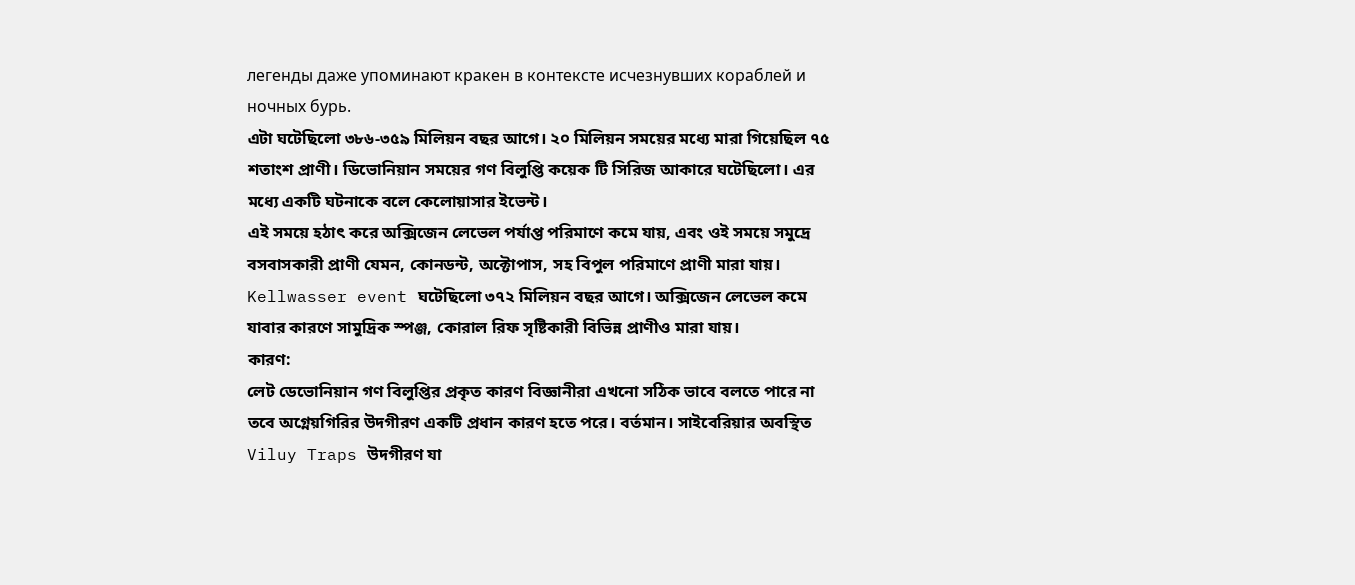легенды даже упоминают кракен в контексте исчезнувших кораблей и ночных бурь.
এটা ঘটেছিলো ৩৮৬-৩৫৯ মিলিয়ন বছর আগে। ২০ মিলিয়ন সময়ের মধ্যে মারা গিয়েছিল ৭৫ শতাংশ প্রাণী। ডিভোনিয়ান সময়ের গণ বিলুপ্তি কয়েক টি সিরিজ আকারে ঘটেছিলো। এর মধ্যে একটি ঘটনাকে বলে কেলোয়াসার ইভেন্ট।
এই সময়ে হঠাৎ করে অক্সিজেন লেভেল পর্যাপ্ত পরিমাণে কমে যায়, এবং ওই সময়ে সমুদ্রে বসবাসকারী প্রাণী যেমন, কোনডন্ট, অক্টোপাস, সহ বিপুল পরিমাণে প্রাণী মারা যায়। Kellwasser event ঘটেছিলো ৩৭২ মিলিয়ন বছর আগে। অক্সিজেন লেভেল কমে যাবার কারণে সামুদ্রিক স্পঞ্জ, কোরাল রিফ সৃষ্টিকারী বিভিন্ন প্রাণীও মারা যায়।
কারণ:
লেট ডেভোনিয়ান গণ বিলুপ্তির প্রকৃত কারণ বিজ্ঞানীরা এখনো সঠিক ভাবে বলতে পারে না তবে অগ্নেয়গিরির উদগীরণ একটি প্রধান কারণ হতে পরে। বর্তমান। সাইবেরিয়ার অবস্থিত Viluy Traps উদগীরণ যা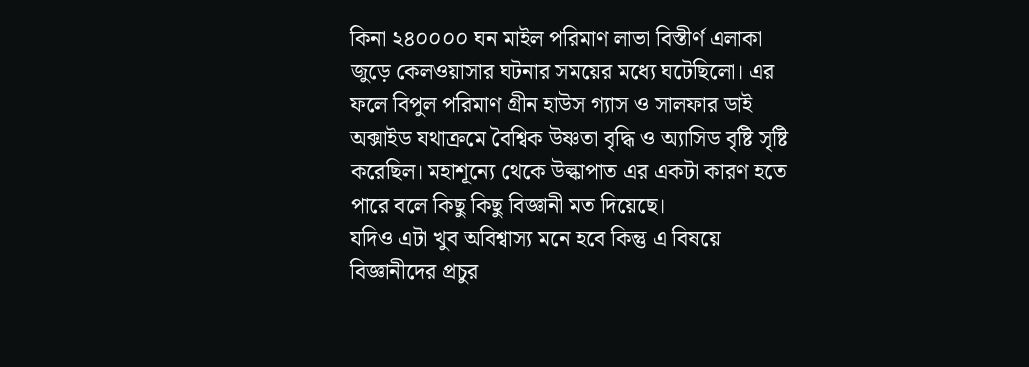কিনা ২৪০০০০ ঘন মাইল পরিমাণ লাভা বিস্তীর্ণ এলাকা জুড়ে কেলওয়াসার ঘটনার সময়ের মধ্যে ঘটেছিলো। এর ফলে বিপুল পরিমাণ গ্রীন হাউস গ্যাস ও সালফার ডাই অক্সাইড যথাক্রমে বৈশ্বিক উষ্ণতা বৃদ্ধি ও অ্যাসিড বৃষ্টি সৃষ্টি করেছিল। মহাশূন্যে থেকে উল্কাপাত এর একটা কারণ হতে পারে বলে কিছু কিছু বিজ্ঞানী মত দিয়েছে।
যদিও এটা খুব অবিশ্বাস্য মনে হবে কিন্তু এ বিষয়ে বিজ্ঞানীদের প্রচুর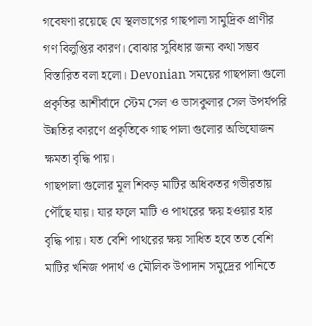গবেষণা রয়েছে যে স্থলভাগের গাছপালা সামুদ্রিক প্রাণীর গণ বিলুপ্তির কারণ। বোঝার সুবিধার জন্য কথা সম্ভব বিস্তারিত বলা হলো। Devonian সময়ের গাছপালা গুলো প্রকৃতির আশীর্বাদে স্টেম সেল ও ভাসকুলার সেল উপর্যপরি উন্নতির কারণে প্রকৃতিকে গাছ পালা গুলোর অভিযোজন ক্ষমতা বৃদ্ধি পায়।
গাছপালা গুলোর মূল শিকড় মাটির অধিকতর গভীরতায় পৌঁছে যায়। যার ফলে মাটি ও পাথরের ক্ষয় হওয়ার হার বৃদ্ধি পায়। যত বেশি পাথরের ক্ষয় সাধিত হবে তত বেশি মাটির খনিজ পদার্থ ও মৌলিক উপাদান সমুদ্রের পানিতে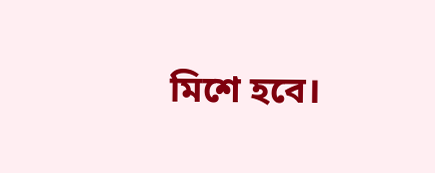মিশে হবে।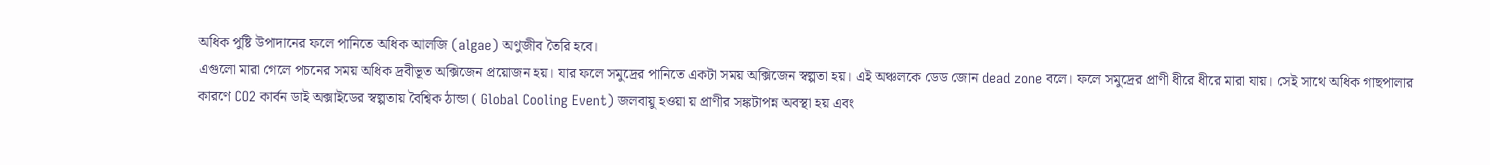অধিক পুষ্টি উপাদানের ফলে পানিতে অধিক আলজি (algae) অণুজীব তৈরি হবে।
এগুলো মারা গেলে পচনের সময় অধিক দ্রবীভূত অক্সিজেন প্রয়োজন হয়। যার ফলে সমুদ্রের পানিতে একটা সময় অক্সিজেন স্বল্পতা হয়। এই অঞ্চলকে ডেড জোন dead zone বলে। ফলে সমুদ্রের প্রাণী ধীরে ধীরে মারা যায়। সেই সাথে অধিক গাছপালার কারণে CO2 কার্বন ডাই অক্সাইডের স্বল্পতায় বৈশ্বিক ঠান্ডা ( Global Cooling Event) জলবায়ু হওয়া য় প্রাণীর সঙ্কটাপন্ন অবস্থা হয় এবং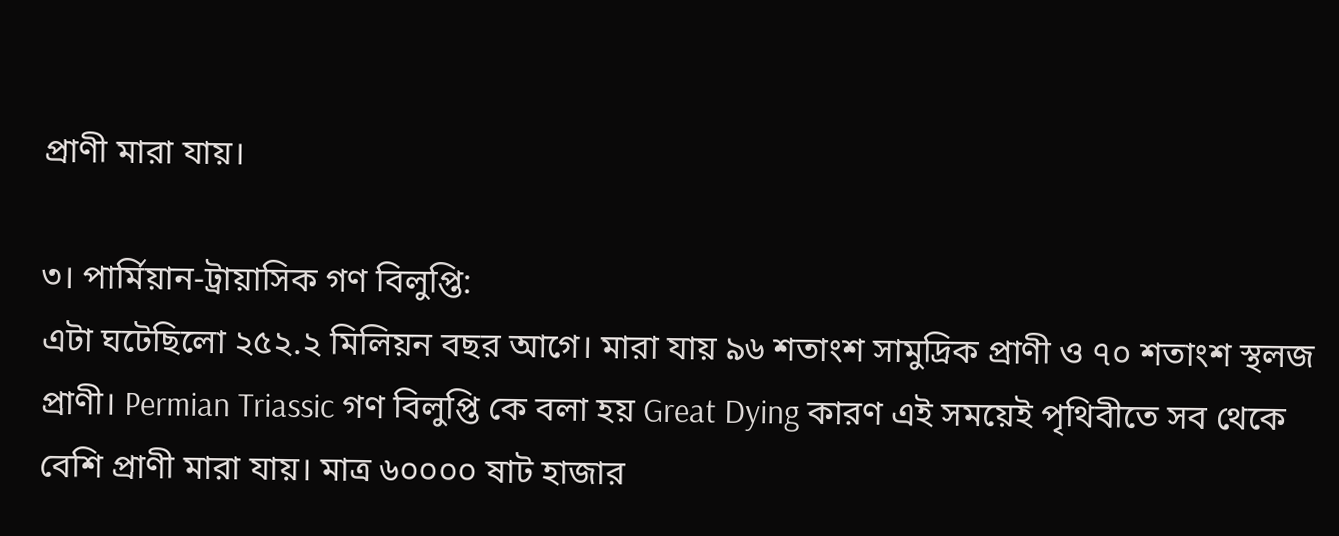প্রাণী মারা যায়।

৩। পার্মিয়ান-ট্রায়াসিক গণ বিলুপ্তি:
এটা ঘটেছিলো ২৫২.২ মিলিয়ন বছর আগে। মারা যায় ৯৬ শতাংশ সামুদ্রিক প্রাণী ও ৭০ শতাংশ স্থলজ প্রাণী। Permian Triassic গণ বিলুপ্তি কে বলা হয় Great Dying কারণ এই সময়েই পৃথিবীতে সব থেকে বেশি প্রাণী মারা যায়। মাত্র ৬০০০০ ষাট হাজার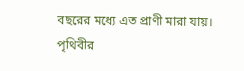বছরের মধ্যে এত প্রাণী মারা যায়।
পৃথিবীর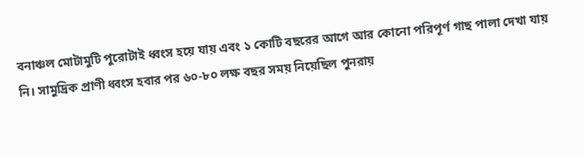বনাঞ্চল মোটামুটি পুরোটাই ধ্বংস হয়ে যায় এবং ১ কোটি বছরের আগে আর কোনো পরিপূর্ণ গাছ পালা দেখা যায় নি। সামুদ্রিক প্রাণী ধ্বংস হবার পর ৬০-৮০ লক্ষ বছর সময় নিয়েছিল পুনরায়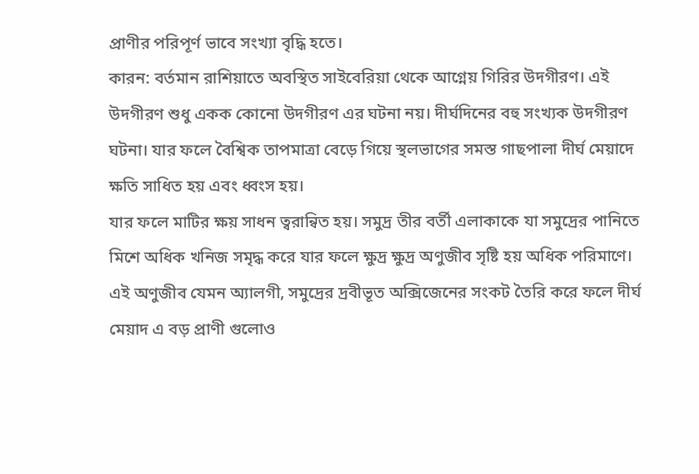প্রাণীর পরিপূর্ণ ভাবে সংখ্যা বৃদ্ধি হতে।
কারন: বর্তমান রাশিয়াতে অবস্থিত সাইবেরিয়া থেকে আগ্নেয় গিরির উদগীরণ। এই উদগীরণ শুধু একক কোনো উদগীরণ এর ঘটনা নয়। দীর্ঘদিনের বহু সংখ্যক উদগীরণ ঘটনা। যার ফলে বৈশ্বিক তাপমাত্রা বেড়ে গিয়ে স্থলভাগের সমস্ত গাছপালা দীর্ঘ মেয়াদে ক্ষতি সাধিত হয় এবং ধ্বংস হয়।
যার ফলে মাটির ক্ষয় সাধন ত্বরান্বিত হয়। সমুদ্র তীর বর্তী এলাকাকে যা সমুদ্রের পানিতে মিশে অধিক খনিজ সমৃদ্ধ করে যার ফলে ক্ষুদ্র ক্ষুদ্র অণুজীব সৃষ্টি হয় অধিক পরিমাণে। এই অণুজীব যেমন অ্যালগী, সমুদ্রের দ্রবীভূত অক্সিজেনের সংকট তৈরি করে ফলে দীর্ঘ মেয়াদ এ বড় প্রাণী গুলোও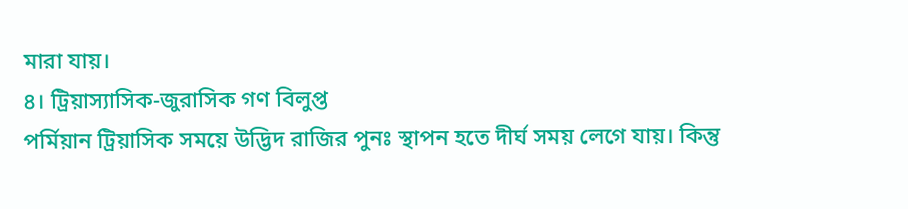মারা যায়।
৪। ট্রিয়াস্যাসিক-জুরাসিক গণ বিলুপ্ত
পর্মিয়ান ট্রিয়াসিক সময়ে উদ্ভিদ রাজির পুনঃ স্থাপন হতে দীর্ঘ সময় লেগে যায়। কিন্তু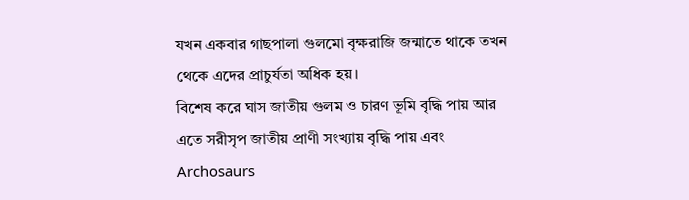যখন একবার গাছপালা গুলমো বৃক্ষরাজি জন্মাতে থাকে তখন থেকে এদের প্রাচুর্যতা অধিক হয়।
বিশেষ করে ঘাস জাতীয় গুলম ও চারণ ভূমি বৃদ্ধি পায় আর এতে সরীসৃপ জাতীয় প্রাণী সংখ্যায় বৃদ্ধি পায় এবং Archosaurs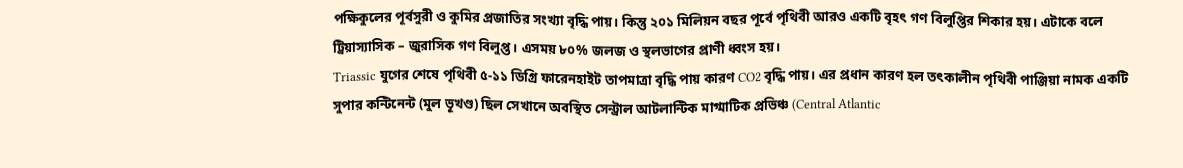পক্ষিকুলের পূর্বসুরী ও কুমির প্রজাতির সংখ্যা বৃদ্ধি পায়। কিন্তু ২০১ মিলিয়ন বছর পূর্বে পৃথিবী আরও একটি বৃহৎ গণ বিলুপ্তির শিকার হয়। এটাকে বলে ট্রিয়াস্যাসিক – জুরাসিক গণ বিলুপ্ত। এসময় ৮০% জলজ ও স্থলভাগের প্রাণী ধ্বংস হয়।
Triassic যুগের শেষে পৃথিবী ৫-১১ ডিগ্রি ফারেনহাইট তাপমাত্রা বৃদ্ধি পায় কারণ CO2 বৃদ্ধি পায়। এর প্রধান কারণ হল তৎকালীন পৃথিবী পাঞ্জিয়া নামক একটি সুপার কন্টিনেন্ট (মুল ভূখণ্ড) ছিল সেখানে অবস্থিত সেন্ট্রাল আটলান্টিক মাগ্মাটিক প্রভিঞ্চ (Central Atlantic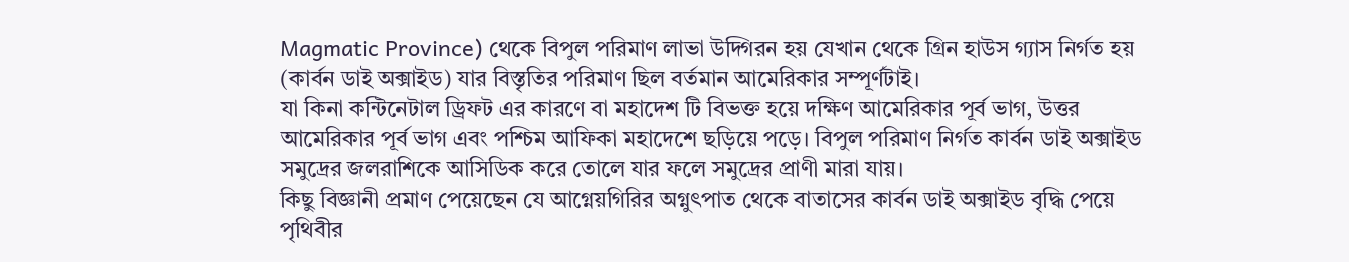Magmatic Province) থেকে বিপুল পরিমাণ লাভা উদ্গিরন হয় যেখান থেকে গ্রিন হাউস গ্যাস নির্গত হয় (কার্বন ডাই অক্সাইড) যার বিস্তৃতির পরিমাণ ছিল বর্তমান আমেরিকার সম্পূর্ণটাই।
যা কিনা কন্টিনেটাল ড্রিফট এর কারণে বা মহাদেশ টি বিভক্ত হয়ে দক্ষিণ আমেরিকার পূর্ব ভাগ, উত্তর আমেরিকার পূর্ব ভাগ এবং পশ্চিম আফিকা মহাদেশে ছড়িয়ে পড়ে। বিপুল পরিমাণ নির্গত কার্বন ডাই অক্সাইড সমুদ্রের জলরাশিকে আসিডিক করে তোলে যার ফলে সমুদ্রের প্রাণী মারা যায়।
কিছু বিজ্ঞানী প্রমাণ পেয়েছেন যে আগ্নেয়গিরির অগ্নুৎপাত থেকে বাতাসের কার্বন ডাই অক্সাইড বৃদ্ধি পেয়ে পৃথিবীর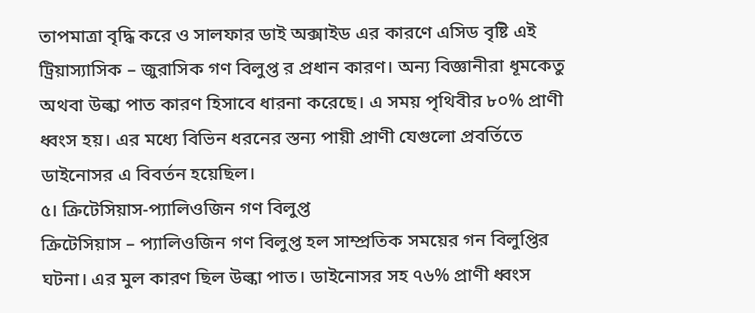তাপমাত্রা বৃদ্ধি করে ও সালফার ডাই অক্সাইড এর কারণে এসিড বৃষ্টি এই ট্রিয়াস্যাসিক – জুরাসিক গণ বিলুপ্ত র প্রধান কারণ। অন্য বিজ্ঞানীরা ধূমকেতু অথবা উল্কা পাত কারণ হিসাবে ধারনা করেছে। এ সময় পৃথিবীর ৮০% প্রাণী ধ্বংস হয়। এর মধ্যে বিভিন ধরনের স্তন্য পায়ী প্রাণী যেগুলো প্রবর্তিতে ডাইনোসর এ বিবর্তন হয়েছিল।
৫। ক্রিটেসিয়াস-প্যালিওজিন গণ বিলুপ্ত
ক্রিটেসিয়াস – প্যালিওজিন গণ বিলুপ্ত হল সাম্প্রতিক সময়ের গন বিলুপ্তির ঘটনা। এর মুল কারণ ছিল উল্কা পাত। ডাইনোসর সহ ৭৬% প্রাণী ধ্বংস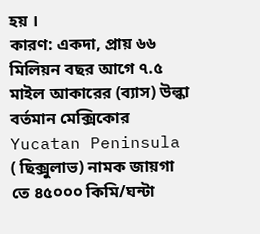হয় ।
কারণ: একদা, প্রায় ৬৬ মিলিয়ন বছর আগে ৭.৫ মাইল আকারের (ব্যাস) উল্কা বর্তমান মেক্সিকোর Yucatan Peninsula ( ছিক্সুলাভ) নামক জায়গা তে ৪৫০০০ কিমি/ঘন্টা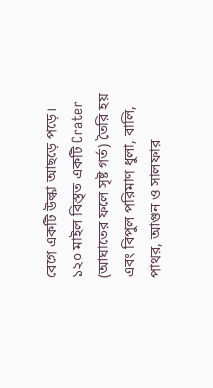বেগে একটি উল্কা আছড়ে পড়ে। ১২০ মাইল বিস্তৃত একটি Crater (আঘাতের ফলে সৃষ্ট গর্ত) তৈরি হয় এবং বিপুল পরিমাণ ধুলা, বালি, পাথর, আগুন ও সালফার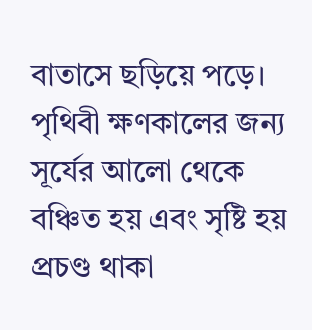বাতাসে ছড়িয়ে পড়ে।
পৃথিবী ক্ষণকালের জন্য সূর্যের আলো থেকে বঞ্চিত হয় এবং সৃষ্টি হয় প্রচণ্ড থাকা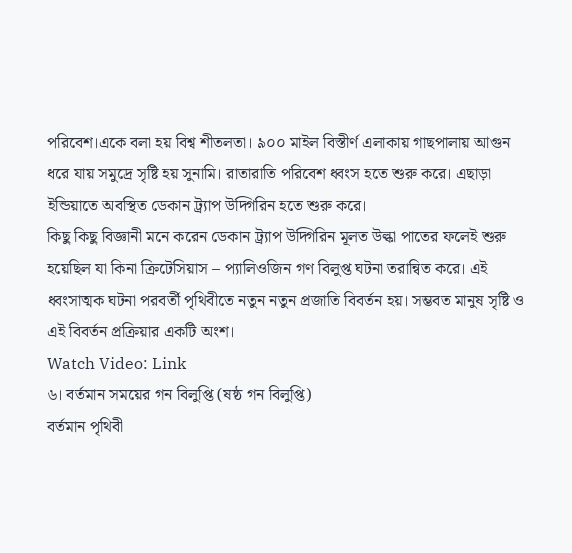পরিবেশ।একে বলা হয় বিশ্ব শীতলতা। ৯০০ মাইল বিস্তীর্ণ এলাকায় গাছপালায় আগুন ধরে যায় সমুদ্রে সৃষ্টি হয় সুনামি। রাতারাতি পরিবেশ ধ্বংস হতে শুরু করে। এছাড়া ইন্ডিয়াতে অবস্থিত ডেকান ট্র্যাপ উদ্গিরিন হতে শুরু করে।
কিছু কিছু বিজ্ঞানী মনে করেন ডেকান ট্র্যাপ উদ্গিরিন মূলত উল্কা পাতের ফলেই শুরু হয়েছিল যা কিনা ক্রিটেসিয়াস – প্যালিওজিন গণ বিলুপ্ত ঘটনা তরান্বিত করে। এই ধ্বংসাত্মক ঘটনা পরবর্তী পৃথিবীতে নতুন নতুন প্রজাতি বিবর্তন হয়। সম্ভবত মানুষ সৃষ্টি ও এই বিবর্তন প্রক্রিয়ার একটি অংশ।
Watch Video: Link
৬। বর্তমান সময়ের গন বিলুপ্তি (ষষ্ঠ গন বিলুপ্তি)
বর্তমান পৃথিবী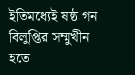ইতিমধ্যেই ষষ্ঠ গন বিলুপ্তির সম্মুখীন হতে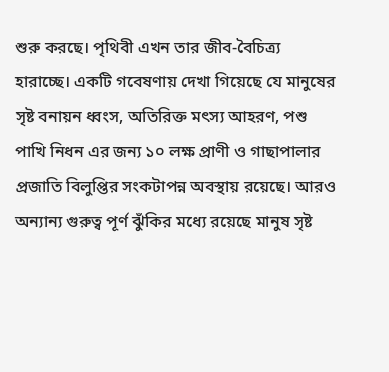শুরু করছে। পৃথিবী এখন তার জীব-বৈচিত্র্য হারাচ্ছে। একটি গবেষণায় দেখা গিয়েছে যে মানুষের সৃষ্ট বনায়ন ধ্বংস, অতিরিক্ত মৎস্য আহরণ, পশু পাখি নিধন এর জন্য ১০ লক্ষ প্রাণী ও গাছাপালার প্রজাতি বিলুপ্তির সংকটাপন্ন অবস্থায় রয়েছে। আরও অন্যান্য গুরুত্ব পূর্ণ ঝুঁকির মধ্যে রয়েছে মানুষ সৃষ্ট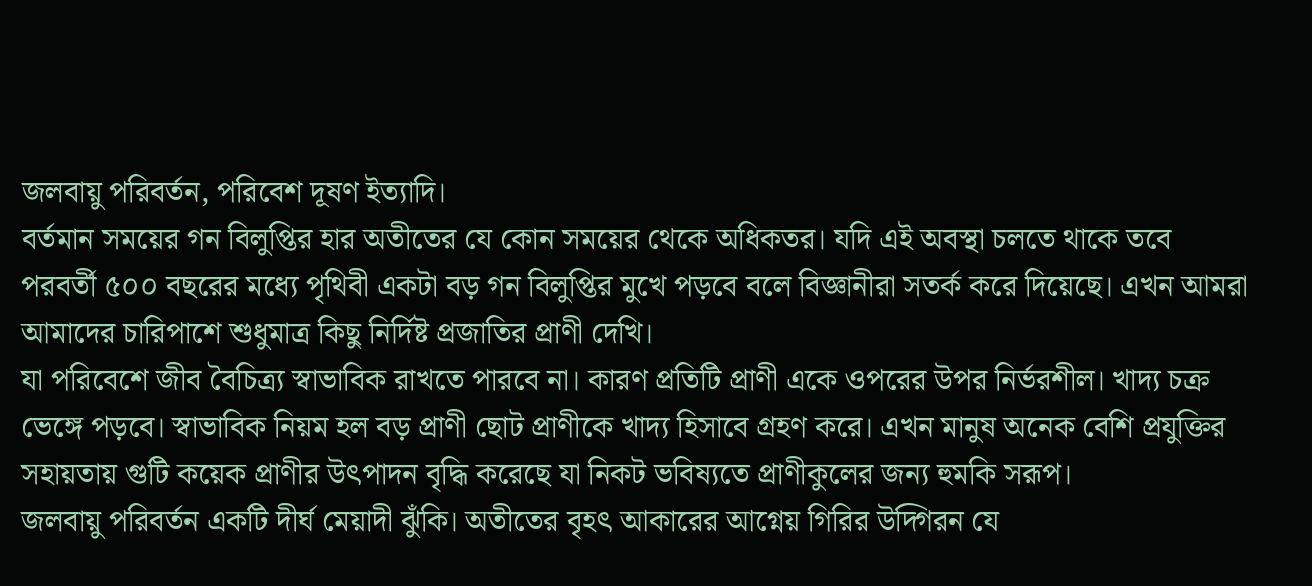জলবায়ু পরিবর্তন, পরিবেশ দূষণ ইত্যাদি।
বর্তমান সময়ের গন বিলুপ্তির হার অতীতের যে কোন সময়ের থেকে অধিকতর। যদি এই অবস্থা চলতে থাকে তবে পরবর্তী ৫০০ বছরের মধ্যে পৃথিবী একটা বড় গন বিলুপ্তির মুখে পড়বে বলে বিজ্ঞানীরা সতর্ক করে দিয়েছে। এখন আমরা আমাদের চারিপাশে শুধুমাত্র কিছু নির্দিষ্ট প্রজাতির প্রাণী দেখি।
যা পরিবেশে জীব বৈচিত্র্য স্বাভাবিক রাখতে পারবে না। কারণ প্রতিটি প্রাণী একে ওপরের উপর নির্ভরশীল। খাদ্য চক্র ভেঙ্গে পড়বে। স্বাভাবিক নিয়ম হল বড় প্রাণী ছোট প্রাণীকে খাদ্য হিসাবে গ্রহণ করে। এখন মানুষ অনেক বেশি প্রযুক্তির সহায়তায় গুটি কয়েক প্রাণীর উৎপাদন বৃদ্ধি করেছে যা নিকট ভবিষ্যতে প্রাণীকুলের জন্য হুমকি সরূপ।
জলবায়ু পরিবর্তন একটি দীর্ঘ মেয়াদী ঝুঁকি। অতীতের বৃহৎ আকারের আগ্নেয় গিরির উদ্গিরন যে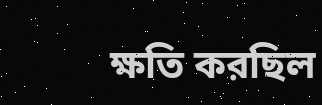ক্ষতি করছিল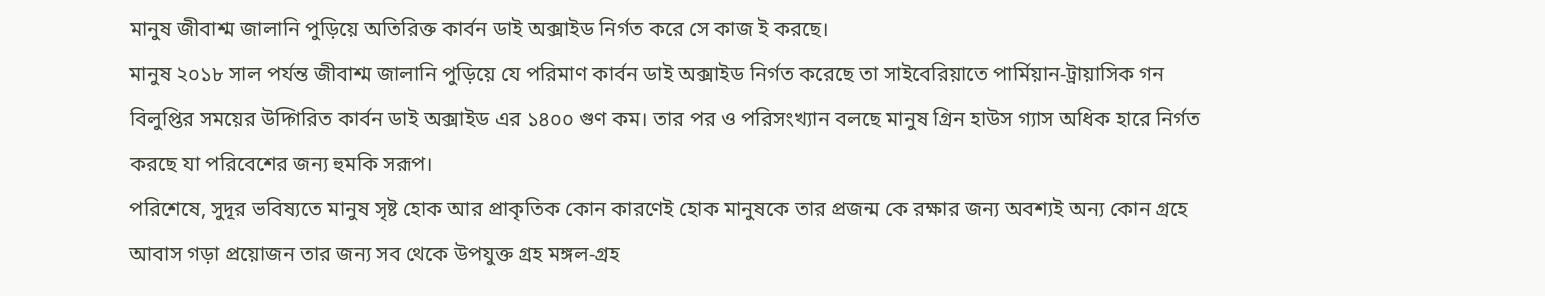মানুষ জীবাশ্ম জালানি পুড়িয়ে অতিরিক্ত কার্বন ডাই অক্সাইড নির্গত করে সে কাজ ই করছে।
মানুষ ২০১৮ সাল পর্যন্ত জীবাশ্ম জালানি পুড়িয়ে যে পরিমাণ কার্বন ডাই অক্সাইড নির্গত করেছে তা সাইবেরিয়াতে পার্মিয়ান-ট্রায়াসিক গন বিলুপ্তির সময়ের উদ্গিরিত কার্বন ডাই অক্সাইড এর ১৪০০ গুণ কম। তার পর ও পরিসংখ্যান বলছে মানুষ গ্রিন হাউস গ্যাস অধিক হারে নির্গত করছে যা পরিবেশের জন্য হুমকি সরূপ।
পরিশেষে, সুদূর ভবিষ্যতে মানুষ সৃষ্ট হোক আর প্রাকৃতিক কোন কারণেই হোক মানুষকে তার প্রজন্ম কে রক্ষার জন্য অবশ্যই অন্য কোন গ্রহে আবাস গড়া প্রয়োজন তার জন্য সব থেকে উপযুক্ত গ্রহ মঙ্গল-গ্রহ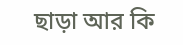ছাড়া আর কি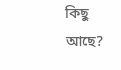কিছু আছে?